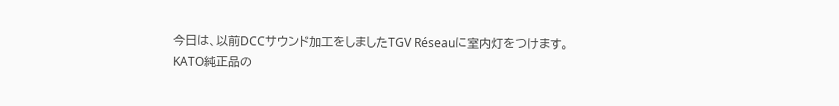今日は、以前DCCサウンド加工をしましたTGV Réseauに室内灯をつけます。
KATO純正品の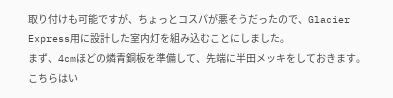取り付けも可能ですが、ちょっとコスパが悪そうだったので、Glacier Express用に設計した室内灯を組み込むことにしました。
まず、4cmほどの燐青銅板を準備して、先端に半田メッキをしておきます。こちらはい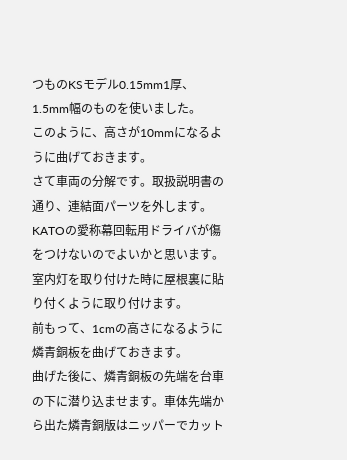つものKSモデル0.15mm1厚、1.5mm幅のものを使いました。
このように、高さが10mmになるように曲げておきます。
さて車両の分解です。取扱説明書の通り、連結面パーツを外します。KATOの愛称幕回転用ドライバが傷をつけないのでよいかと思います。
室内灯を取り付けた時に屋根裏に貼り付くように取り付けます。
前もって、1cmの高さになるように燐青銅板を曲げておきます。
曲げた後に、燐青銅板の先端を台車の下に潜り込ませます。車体先端から出た燐青銅版はニッパーでカット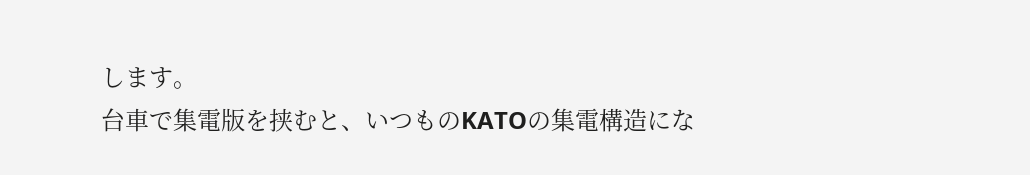します。
台車で集電版を挟むと、いつものKATOの集電構造にな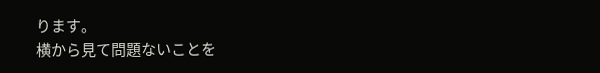ります。
横から見て問題ないことを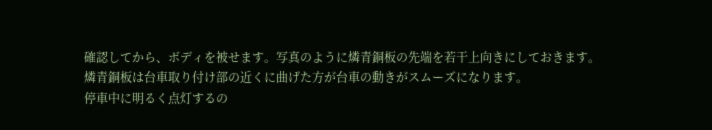確認してから、ボディを被せます。写真のように燐青銅板の先端を若干上向きにしておきます。
燐青銅板は台車取り付け部の近くに曲げた方が台車の動きがスムーズになります。
停車中に明るく点灯するの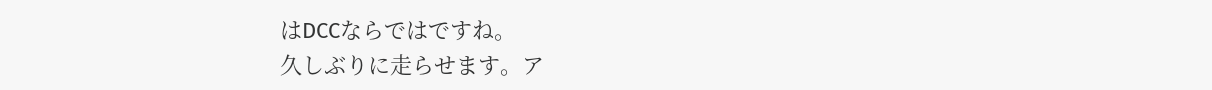はDCCならではですね。
久しぶりに走らせます。ア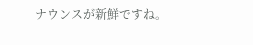ナウンスが新鮮ですね。